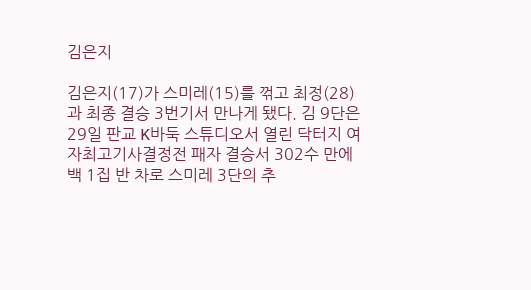김은지

김은지(17)가 스미레(15)를 꺾고 최정(28)과 최종 결승 3번기서 만나게 됐다. 김 9단은 29일 판교 K바둑 스튜디오서 열린 닥터지 여자최고기사결정전 패자 결승서 302수 만에 백 1집 반 차로 스미레 3단의 추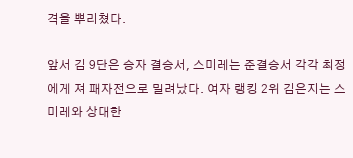격을 뿌리쳤다.

앞서 김 9단은 승자 결승서, 스미레는 준결승서 각각 최정에게 져 패자전으로 밀려났다. 여자 랭킹 2위 김은지는 스미레와 상대한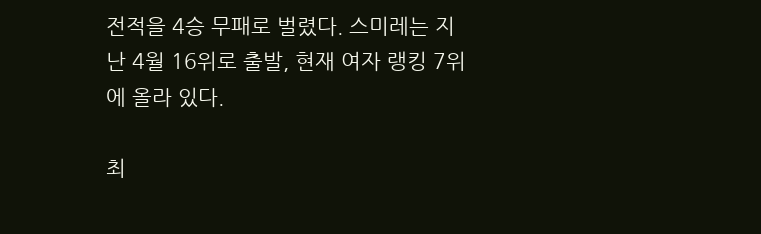전적을 4승 무패로 벌렸다. 스미레는 지난 4월 16위로 출발, 현재 여자 랭킹 7위에 올라 있다.

최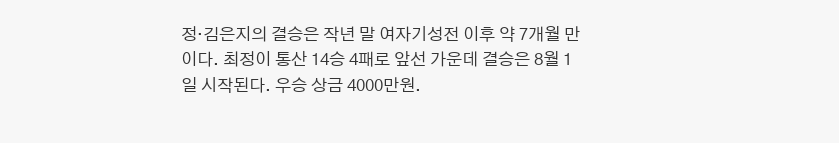정·김은지의 결승은 작년 말 여자기성전 이후 약 7개월 만이다. 최정이 통산 14승 4패로 앞선 가운데 결승은 8월 1일 시작된다. 우승 상금 4000만원.